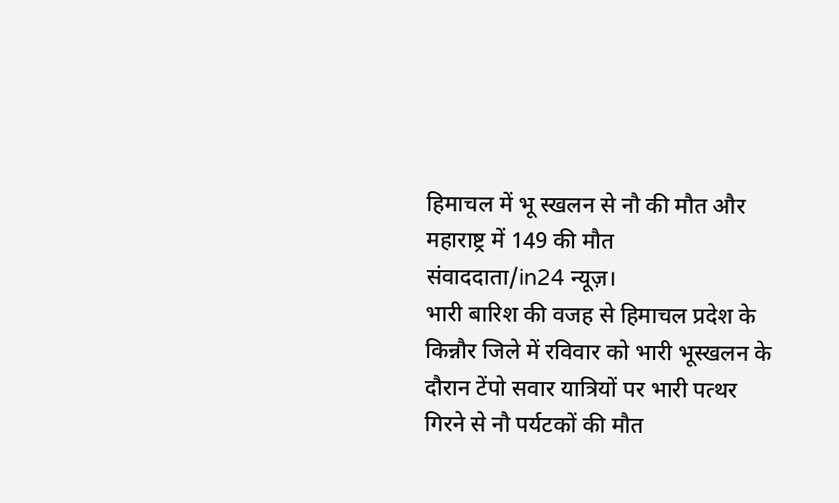हिमाचल में भू स्खलन से नौ की मौत और महाराष्ट्र में 149 की मौत
संवाददाता/in24 न्यूज़।
भारी बारिश की वजह से हिमाचल प्रदेश के किन्नौर जिले में रविवार को भारी भूस्खलन के दौरान टेंपो सवार यात्रियों पर भारी पत्थर गिरने से नौ पर्यटकों की मौत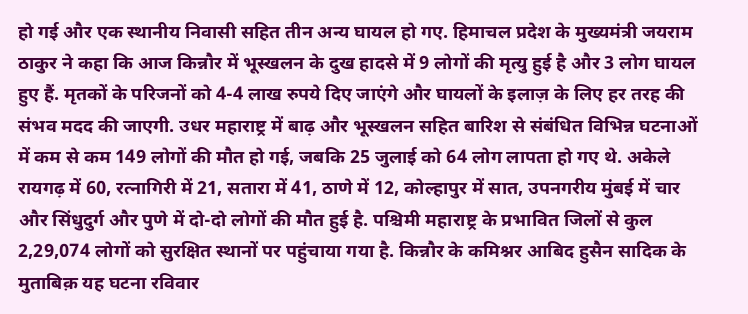हो गई और एक स्थानीय निवासी सहित तीन अन्य घायल हो गए. हिमाचल प्रदेश के मुख्यमंत्री जयराम ठाकुर ने कहा कि आज किन्नौर में भूस्खलन के दुख हादसे में 9 लोगों की मृत्यु हुई है और 3 लोग घायल हुए हैं. मृतकों के परिजनों को 4-4 लाख रुपये दिए जाएंगे और घायलों के इलाज़ के लिए हर तरह की संभव मदद की जाएगी. उधर महाराष्ट्र में बाढ़ और भूस्खलन सहित बारिश से संबंधित विभिन्न घटनाओं में कम से कम 149 लोगों की मौत हो गई, जबकि 25 जुलाई को 64 लोग लापता हो गए थे. अकेले रायगढ़ में 60, रत्नागिरी में 21, सतारा में 41, ठाणे में 12, कोल्हापुर में सात, उपनगरीय मुंबई में चार और सिंधुदुर्ग और पुणे में दो-दो लोगों की मौत हुई है. पश्चिमी महाराष्ट्र के प्रभावित जिलों से कुल 2,29,074 लोगों को सुरक्षित स्थानों पर पहुंचाया गया है. किन्नौर के कमिश्नर आबिद हुसैन सादिक के मुताबिक़ यह घटना रविवार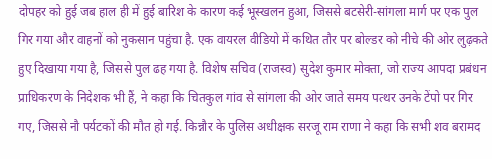दोपहर को हुई जब हाल ही में हुई बारिश के कारण कई भूस्खलन हुआ, जिससे बटसेरी-सांगला मार्ग पर एक पुल गिर गया और वाहनों को नुकसान पहुंचा है. एक वायरल वीडियो में कथित तौर पर बोल्डर को नीचे की ओर लुढ़कते हुए दिखाया गया है, जिससे पुल ढह गया है. विशेष सचिव (राजस्व) सुदेश कुमार मोक्ता, जो राज्य आपदा प्रबंधन प्राधिकरण के निदेशक भी हैं, ने कहा कि चितकुल गांव से सांगला की ओर जाते समय पत्थर उनके टेंपो पर गिर गए, जिससे नौ पर्यटकों की मौत हो गई. किन्नौर के पुलिस अधीक्षक सरजू राम राणा ने कहा कि सभी शव बरामद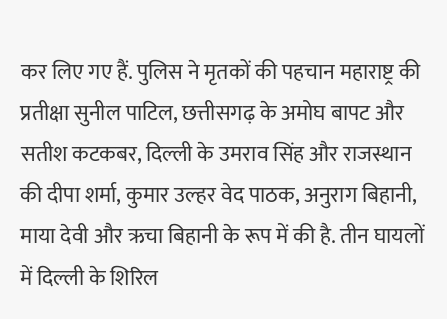कर लिए गए हैं. पुलिस ने मृतकों की पहचान महाराष्ट्र की प्रतीक्षा सुनील पाटिल, छत्तीसगढ़ के अमोघ बापट और सतीश कटकबर, दिल्ली के उमराव सिंह और राजस्थान की दीपा शर्मा, कुमार उल्हर वेद पाठक, अनुराग बिहानी, माया देवी और ऋचा बिहानी के रूप में की है. तीन घायलों में दिल्ली के शिरिल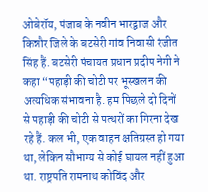ओबेरॉय, पंजाब के नवीन भारद्वाज और किन्नौर जिले के बटसेरी गांव निवासी रंजीत सिंह हैं. बटसेरी पंचायत प्रधान प्रदीप नेगी ने कहा “पहाड़ी की चोटी पर भूस्खलन की अत्यधिक संभावना है. हम पिछले दो दिनों से पहाड़ी की चोटी से पत्थरों का गिरना देख रहे हैं. कल भी, एक वाहन क्षतिग्रस्त हो गया था, लेकिन सौभाग्य से कोई घायल नहीं हुआ था. राष्ट्रपति रामनाथ कोविंद और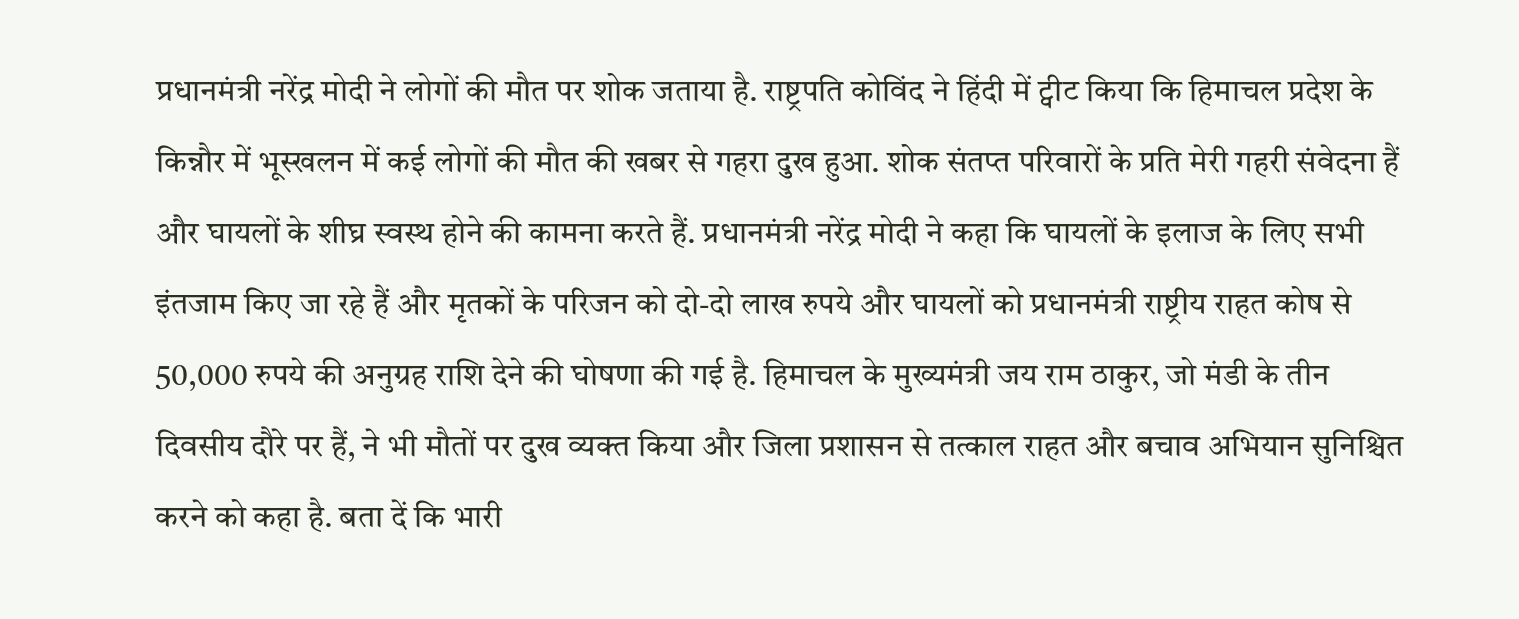प्रधानमंत्री नरेंद्र मोदी ने लोगों की मौत पर शोक जताया है. राष्ट्रपति कोविंद ने हिंदी में ट्वीट किया कि हिमाचल प्रदेश के किन्नौर में भूस्खलन में कई लोगों की मौत की खबर से गहरा दुख हुआ. शोक संतप्त परिवारों के प्रति मेरी गहरी संवेदना हैं और घायलों के शीघ्र स्वस्थ होने की कामना करते हैं. प्रधानमंत्री नरेंद्र मोदी ने कहा कि घायलों के इलाज के लिए सभी इंतजाम किए जा रहे हैं और मृतकों के परिजन को दो-दो लाख रुपये और घायलों को प्रधानमंत्री राष्ट्रीय राहत कोष से 50,000 रुपये की अनुग्रह राशि देने की घोषणा की गई है. हिमाचल के मुख्यमंत्री जय राम ठाकुर, जो मंडी के तीन दिवसीय दौरे पर हैं, ने भी मौतों पर दुख व्यक्त किया और जिला प्रशासन से तत्काल राहत और बचाव अभियान सुनिश्चित करने को कहा है. बता दें कि भारी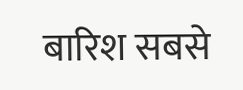बारिश सबसे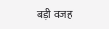बड़ी वजह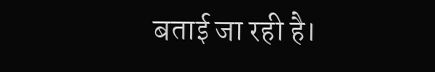बताई जा रही है।